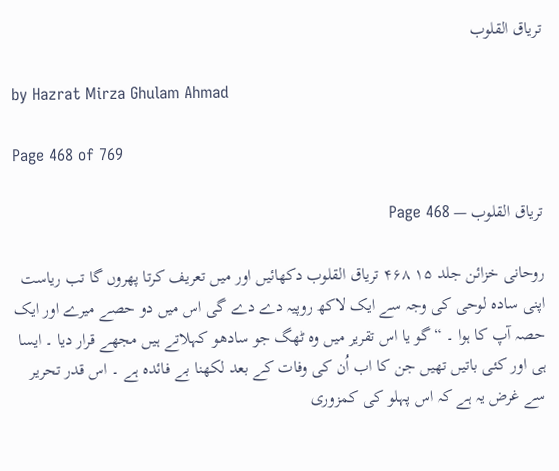تریاق القلوب

by Hazrat Mirza Ghulam Ahmad

Page 468 of 769

تریاق القلوب — Page 468

روحانی خزائن جلد ۱۵ ۴۶۸ تریاق القلوب دکھائیں اور میں تعریف کرتا پھروں گا تب ریاست اپنی سادہ لوحی کی وجہ سے ایک لاکھ روپیہ دے دے گی اس میں دو حصے میرے اور ایک حصہ آپ کا ہوا ۔ “ گو یا اس تقریر میں وہ ٹھگ جو سادھو کہلاتے ہیں مجھے قرار دیا ۔ ایسا ہی اور کئی باتیں تھیں جن کا اب اُن کی وفات کے بعد لکھنا بے فائدہ ہے ۔ اس قدر تحریر سے غرض یہ ہے کہ اس پہلو کی کمزوری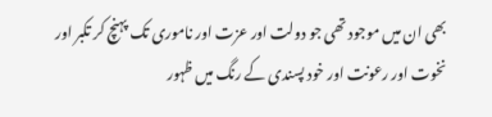بھی ان میں موجود تھی جو دولت اور عزت اور ناموری تک پہنچ کر تکبر اور نخوت اور رعونت اور خود پسندی کے رنگ میں ظہور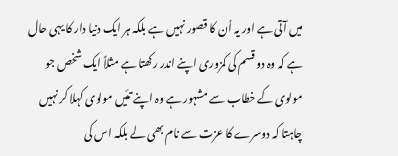میں آتی ہے اور یہ اُن کا قصور نہیں ہے بلکہ ہر ایک دنیا دار کا یہی حال ہے کہ وہ دو قسم کی کمزوری اپنے اندر رکھتا ہے مثلاً ایک شخص جو مولوی کے خطاب سے مشہور ہے وہ اپنے تئیں مولوی کہلا کر نہیں چاہتا کہ دوسرے کا عزت سے نام بھی لے بلکہ اس کی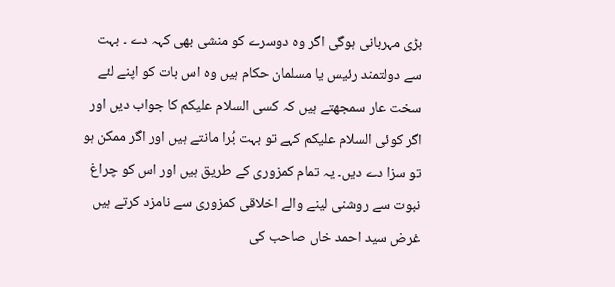بڑی مہربانی ہوگی اگر وہ دوسرے کو منشی بھی کہہ دے ۔ بہت سے دولتمند رئیس یا مسلمان حکام ہیں وہ اس بات کو اپنے لئے سخت عار سمجھتے ہیں کہ کسی السلام علیکم کا جواب دیں اور اگر کوئی السلام علیکم کہے تو بہت بُرا مانتے ہیں اور اگر ممکن ہو تو سزا دے دیں۔ یہ تمام کمزوری کے طریق ہیں اور اس کو چراغ نبوت سے روشنی لینے والے اخلاقی کمزوری سے نامزد کرتے ہیں غرض سید احمد خاں صاحب کی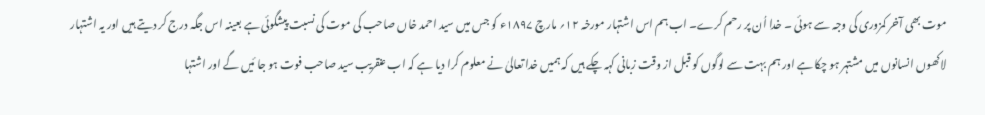موت بھی آخر کمزوری کی وجہ سے ہوئی ۔ خدا اُن پر رحم کرے۔ اب ہم اس اشتہار مورخہ ۱۲؍ مارچ ۱۸۹۷ء کو جس میں سید احمد خاں صاحب کی موت کی نسبت پیشگوئی ہے بعینہ اس جگہ درج کر دیتے ہیں اور یہ اشتہار لاکھوں انسانوں میں مشتہر ہو چکا ہے اور ہم بہت سے لوگوں کو قبل از وقت زبانی کہہ چکے ہیں کہ ہمیں خدا تعالیٰ نے معلوم کرا دیا ہے کہ اب عنقریب سید صاحب فوت ہو جا ئیں گے اور اشتہا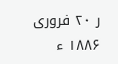ر ۲۰ فروری ۱۸۸۶ ء